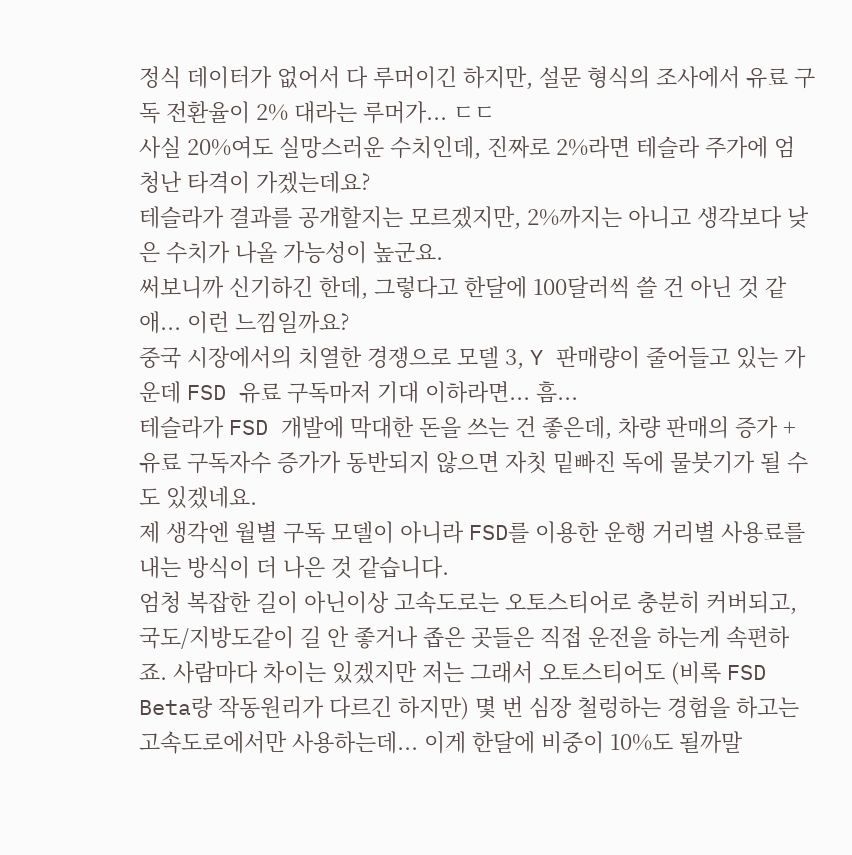정식 데이터가 없어서 다 루머이긴 하지만, 설문 형식의 조사에서 유료 구독 전환율이 2% 대라는 루머가... ㄷㄷ
사실 20%여도 실망스러운 수치인데, 진짜로 2%라면 테슬라 주가에 엄청난 타격이 가겠는데요?
테슬라가 결과를 공개할지는 모르겠지만, 2%까지는 아니고 생각보다 낮은 수치가 나올 가능성이 높군요.
써보니까 신기하긴 한데, 그렇다고 한달에 100달러씩 쓸 건 아닌 것 같애... 이런 느낌일까요?
중국 시장에서의 치열한 경쟁으로 모델 3, Y 판매량이 줄어들고 있는 가운데 FSD 유료 구독마저 기대 이하라면... 흠...
테슬라가 FSD 개발에 막대한 돈을 쓰는 건 좋은데, 차량 판매의 증가 + 유료 구독자수 증가가 동반되지 않으면 자칫 밑빠진 독에 물붓기가 될 수도 있겠네요.
제 생각엔 월별 구독 모델이 아니라 FSD를 이용한 운행 거리별 사용료를 내는 방식이 더 나은 것 같습니다.
엄청 복잡한 길이 아닌이상 고속도로는 오토스티어로 충분히 커버되고, 국도/지방도같이 길 안 좋거나 좁은 곳들은 직접 운전을 하는게 속편하죠. 사람마다 차이는 있겠지만 저는 그래서 오토스티어도 (비록 FSD Beta랑 작동원리가 다르긴 하지만) 몇 번 심장 철렁하는 경험을 하고는 고속도로에서만 사용하는데... 이게 한달에 비중이 10%도 될까말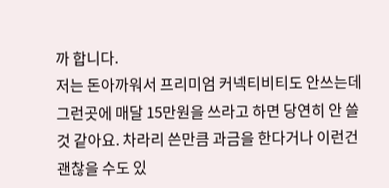까 합니다.
저는 돈아까워서 프리미엄 커넥티비티도 안쓰는데 그런곳에 매달 15만원을 쓰라고 하면 당연히 안 쓸 것 같아요. 차라리 쓴만큼 과금을 한다거나 이런건 괜찮을 수도 있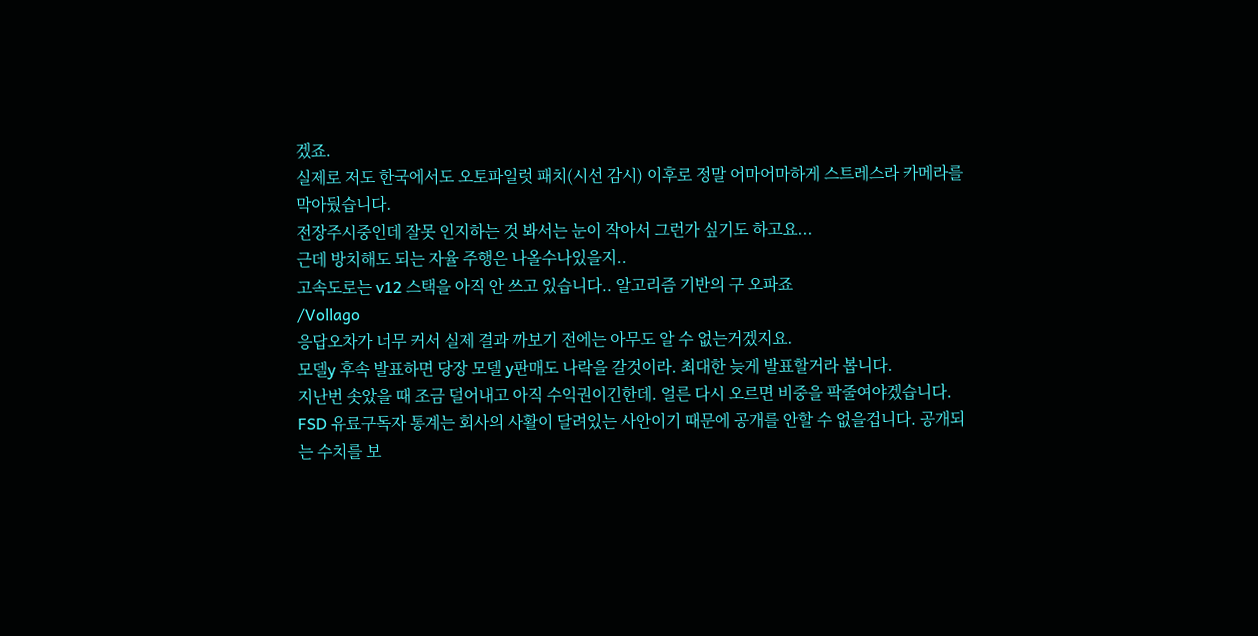겠죠.
실제로 저도 한국에서도 오토파일럿 패치(시선 감시) 이후로 정말 어마어마하게 스트레스라 카메라를 막아뒀습니다.
전장주시중인데 잘못 인지하는 것 봐서는 눈이 작아서 그런가 싶기도 하고요...
근데 방치해도 되는 자율 주행은 나올수나있을지..
고속도로는 v12 스택을 아직 안 쓰고 있습니다.. 알고리즘 기반의 구 오파죠
/Vollago
응답오차가 너무 커서 실제 결과 까보기 전에는 아무도 알 수 없는거겠지요.
모델y 후속 발표하면 당장 모델 y판매도 나락을 갈것이라. 최대한 늦게 발표할거라 봅니다.
지난번 솟았을 때 조금 덜어내고 아직 수익권이긴한데. 얼른 다시 오르면 비중을 팍줄여야겠습니다.
FSD 유료구독자 통계는 회사의 사활이 달려있는 사안이기 때문에 공개를 안할 수 없을겁니다. 공개되는 수치를 보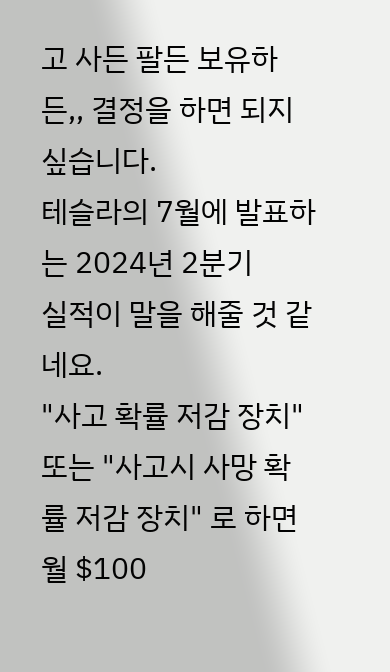고 사든 팔든 보유하든,, 결정을 하면 되지 싶습니다.
테슬라의 7월에 발표하는 2024년 2분기
실적이 말을 해줄 것 같네요.
"사고 확률 저감 장치" 또는 "사고시 사망 확률 저감 장치" 로 하면 월 $100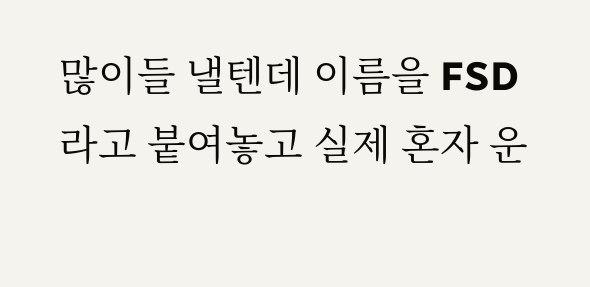많이들 낼텐데 이름을 FSD라고 붙여놓고 실제 혼자 운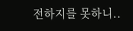전하지를 못하니..